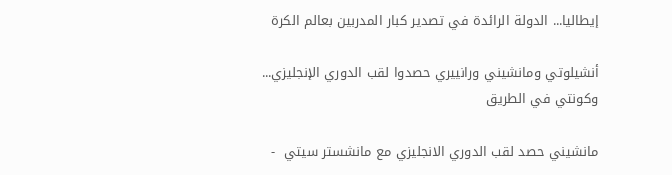إيطاليا... الدولة الرائدة في تصدير كبار المدربين بعالم الكرة

أنشيلوتي ومانشيني ورانييري حصدوا لقب الدوري الإنجليزي... وكونتي في الطريق

مانشيني حصد لقب الدوري الانجليزي مع مانشستر سيتي  -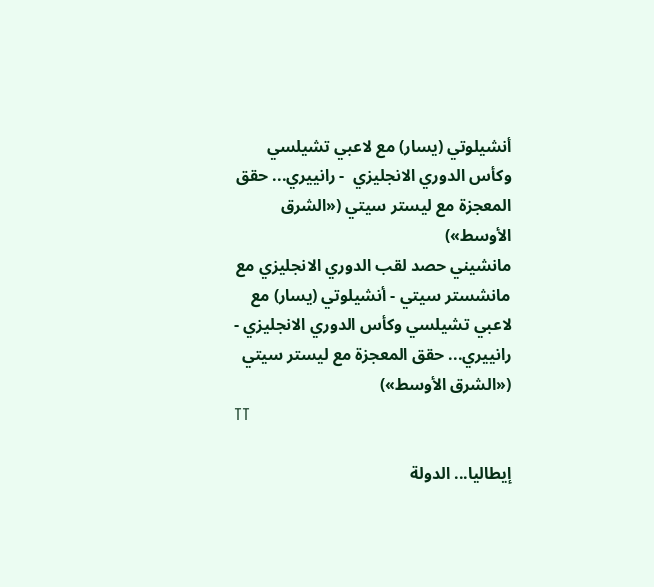أنشيلوتي (يسار) مع لاعبي تشيلسي وكأس الدوري الانجليزي  - رانييري... حقق المعجزة مع ليستر سيتي («الشرق الأوسط»)
مانشيني حصد لقب الدوري الانجليزي مع مانشستر سيتي - أنشيلوتي (يسار) مع لاعبي تشيلسي وكأس الدوري الانجليزي - رانييري... حقق المعجزة مع ليستر سيتي («الشرق الأوسط»)
TT

إيطاليا... الدولة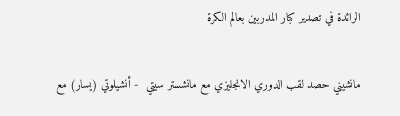الرائدة في تصدير كبار المدربين بعالم الكرة

مانشيني حصد لقب الدوري الانجليزي مع مانشستر سيتي  - أنشيلوتي (يسار) مع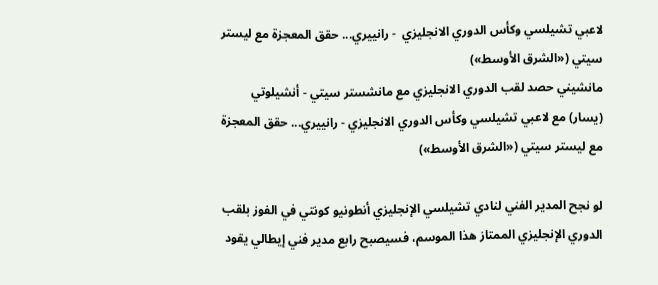لاعبي تشيلسي وكأس الدوري الانجليزي  - رانييري... حقق المعجزة مع ليستر سيتي («الشرق الأوسط»)
مانشيني حصد لقب الدوري الانجليزي مع مانشستر سيتي - أنشيلوتي (يسار) مع لاعبي تشيلسي وكأس الدوري الانجليزي - رانييري... حقق المعجزة مع ليستر سيتي («الشرق الأوسط»)

لو نجح المدير الفني لنادي تشيلسي الإنجليزي أنطونيو كونتي في الفوز بلقب الدوري الإنجليزي الممتاز هذا الموسم، فسيصبح رابع مدير فني إيطالي يقود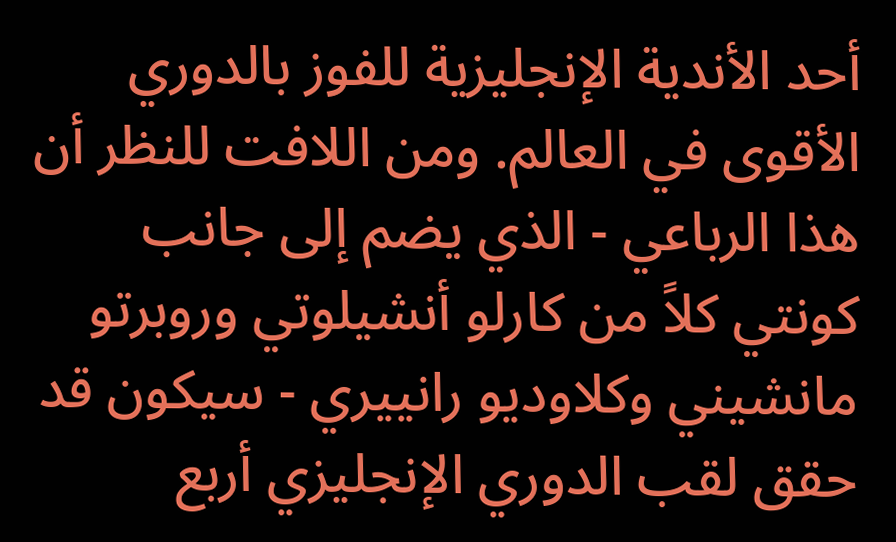أحد الأندية الإنجليزية للفوز بالدوري الأقوى في العالم. ومن اللافت للنظر أن هذا الرباعي - الذي يضم إلى جانب كونتي كلاً من كارلو أنشيلوتي وروبرتو مانشيني وكلاوديو رانييري - سيكون قد حقق لقب الدوري الإنجليزي أربع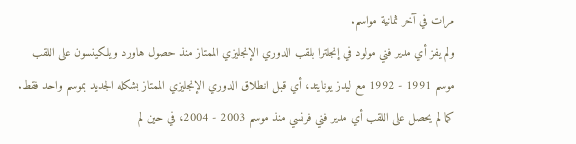مرات في آخر ثمانية مواسم.
ولم يفز أي مدير فني مولود في إنجلترا بلقب الدوري الإنجليزي الممتاز منذ حصول هاورد ويلكينسون على اللقب موسم 1991 - 1992 مع ليدز يونايتد، أي قبل انطلاق الدوري الإنجليزي الممتاز بشكله الجديد بموسم واحد فقط. كما لم يحصل على اللقب أي مدير فني فرنسي منذ موسم 2003 - 2004، في حين لم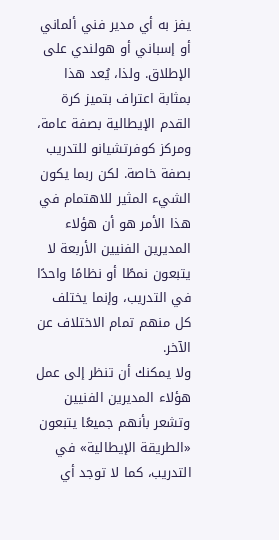يفز به أي مدير فني ألماني أو إسباني أو هولندي على الإطلاق. ولذا، يُعد هذا بمثابة اعتراف بتميز كرة القدم الإيطالية بصفة عامة، ومركز كوفرتشيانو للتدريب بصفة خاصة. لكن ربما يكون الشيء المثير للاهتمام في هذا الأمر هو أن هؤلاء المديرين الفنيين الأربعة لا يتبعون نمطًا أو نظامًا واحدًا في التدريب، وإنما يختلف كل منهم تمام الاختلاف عن الآخر.
ولا يمكنك أن تنظر إلى عمل هؤلاء المديرين الفنيين وتشعر بأنهم جميعًا يتبعون «الطريقة الإيطالية» في التدريب، كما لا توجد أي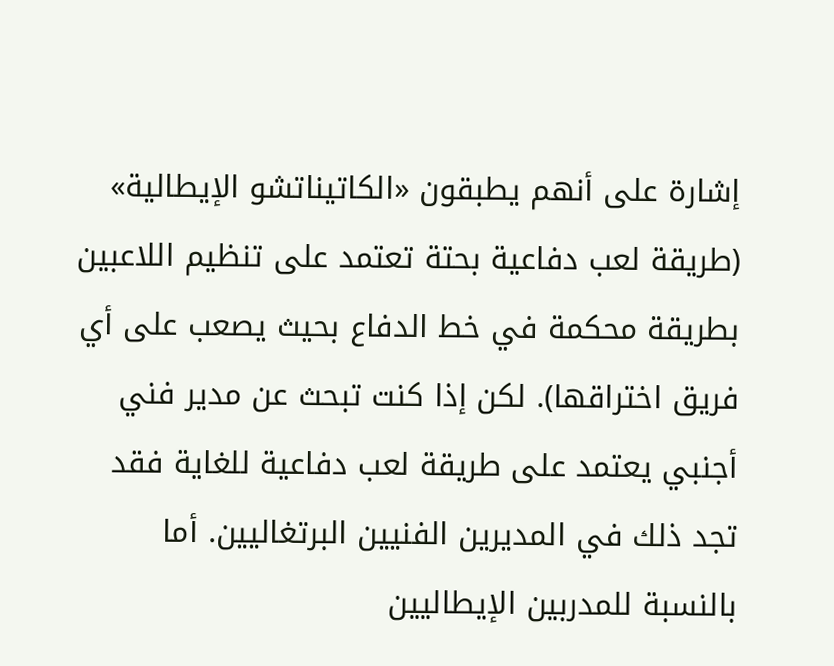إشارة على أنهم يطبقون «الكاتيناتشو الإيطالية» (طريقة لعب دفاعية بحتة تعتمد على تنظيم اللاعبين بطريقة محكمة في خط الدفاع بحيث يصعب على أي فريق اختراقها). لكن إذا كنت تبحث عن مدير فني أجنبي يعتمد على طريقة لعب دفاعية للغاية فقد تجد ذلك في المديرين الفنيين البرتغاليين. أما بالنسبة للمدربين الإيطاليين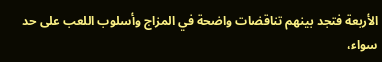الأربعة فتجد بينهم تناقضات واضحة في المزاج وأسلوب اللعب على حد سواء،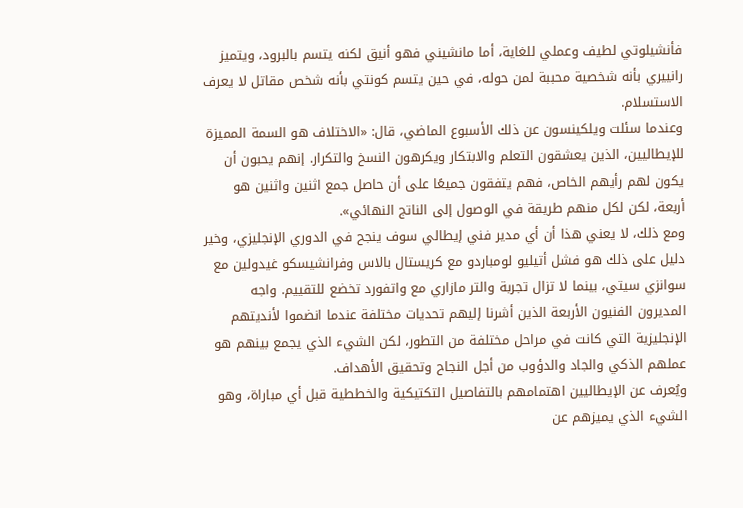فأنشيلوتي لطيف وعملي للغاية، أما مانشيني فهو أنيق لكنه يتسم بالبرود، ويتميز رانييري بأنه شخصية محببة لمن حوله، في حين يتسم كونتي بأنه شخص مقاتل لا يعرف الاستسلام.
وعندما سئلت ويلكينسون عن ذلك الأسبوع الماضي، قال: «الاختلاف هو السمة المميزة للإيطاليين، الذين يعشقون التعلم والابتكار ويكرهون النسخ والتكرار. إنهم يحبون أن يكون لهم رأيهم الخاص، فهم يتفقون جميعًا على أن حاصل جمع اثنين واثنين هو أربعة، لكن لكل منهم طريقة في الوصول إلى الناتج النهائي».
ومع ذلك، لا يعني هذا أن أي مدير فني إيطالي سوف ينجح في الدوري الإنجليزي، وخير دليل على ذلك هو فشل أتيليو لومباردو مع كريستال بالاس وفرانشيسكو غيدولين مع سوانزي سيتي، بينما لا تزال تجربة والتر مازاري مع واتفورد تخضع للتقييم. واجه المديرون الفنيون الأربعة الذين أشرنا إليهم تحديات مختلفة عندما انضموا لأنديتهم الإنجليزية التي كانت في مراحل مختلفة من التطور، لكن الشيء الذي يجمع بينهم هو عملهم الذكي والجاد والدؤوب من أجل النجاح وتحقيق الأهداف.
ويُعرف عن الإيطاليين اهتمامهم بالتفاصيل التكتيكية والخططية قبل أي مباراة، وهو الشيء الذي يميزهم عن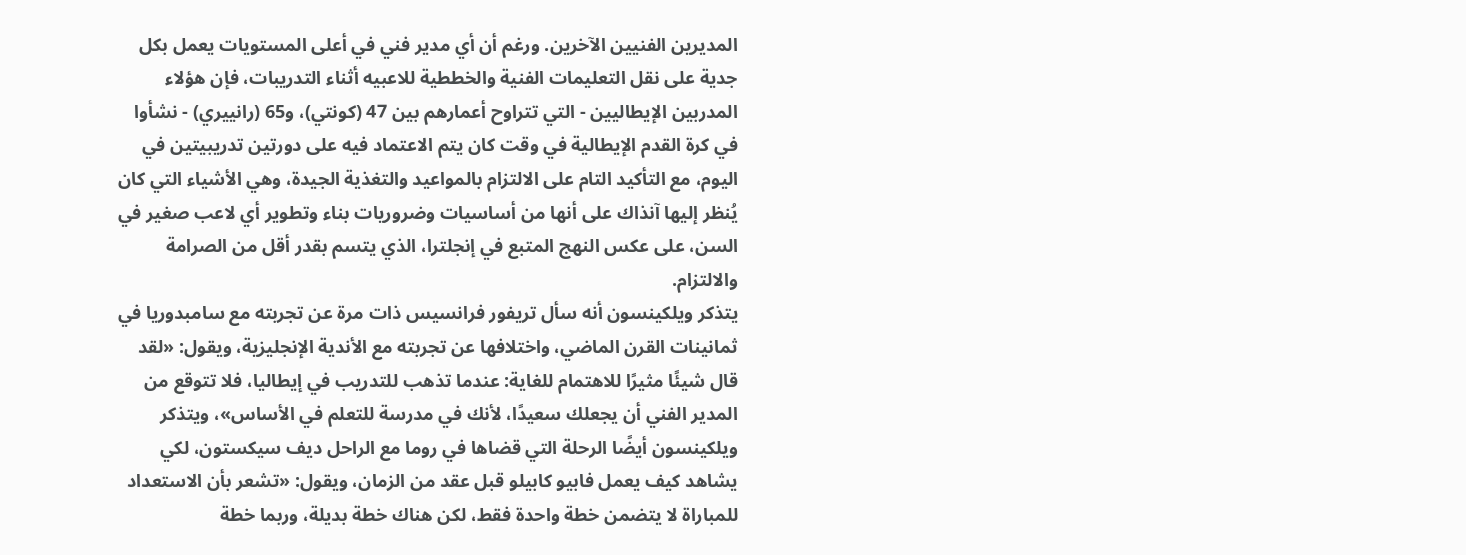المديرين الفنيين الآخرين. ورغم أن أي مدير فني في أعلى المستويات يعمل بكل جدية على نقل التعليمات الفنية والخططية للاعبيه أثناء التدريبات، فإن هؤلاء المدربين الإيطاليين - التي تتراوح أعمارهم بين 47 (كونتي)، و65 (رانييري) - نشأوا في كرة القدم الإيطالية في وقت كان يتم الاعتماد فيه على دورتين تدريبيتين في اليوم، مع التأكيد التام على الالتزام بالمواعيد والتغذية الجيدة، وهي الأشياء التي كان يُنظر إليها آنذاك على أنها من أساسيات وضروريات بناء وتطوير أي لاعب صغير في السن، على عكس النهج المتبع في إنجلترا، الذي يتسم بقدر أقل من الصرامة والالتزام.
يتذكر ويلكينسون أنه سأل تريفور فرانسيس ذات مرة عن تجربته مع سامبدوريا في ثمانينات القرن الماضي، واختلافها عن تجربته مع الأندية الإنجليزية، ويقول: «لقد قال شيئًا مثيرًا للاهتمام للغاية: عندما تذهب للتدريب في إيطاليا، فلا تتوقع من المدير الفني أن يجعلك سعيدًا، لأنك في مدرسة للتعلم في الأساس»، ويتذكر ويلكينسون أيضًا الرحلة التي قضاها في روما مع الراحل ديف سيكستون، لكي يشاهد كيف يعمل فابيو كابيلو قبل عقد من الزمان، ويقول: «تشعر بأن الاستعداد للمباراة لا يتضمن خطة واحدة فقط، لكن هناك خطة بديلة، وربما خطة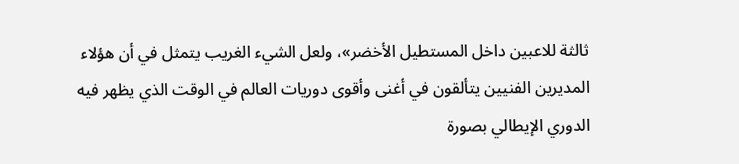ثالثة للاعبين داخل المستطيل الأخضر»، ولعل الشيء الغريب يتمثل في أن هؤلاء المديرين الفنيين يتألقون في أغنى وأقوى دوريات العالم في الوقت الذي يظهر فيه الدوري الإيطالي بصورة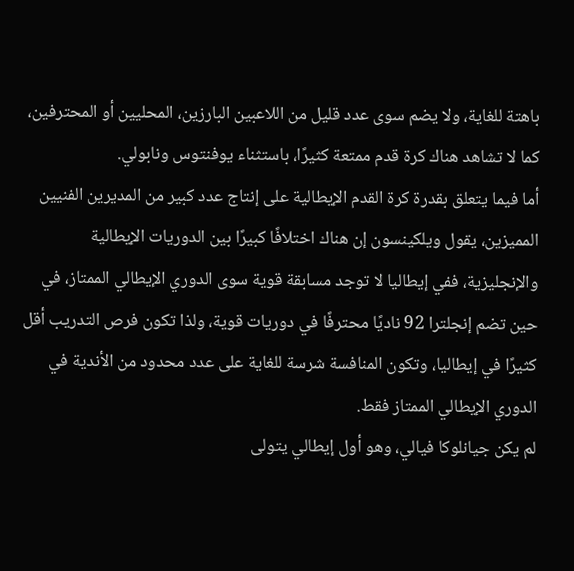باهتة للغاية، ولا يضم سوى عدد قليل من اللاعبين البارزين، المحليين أو المحترفين، كما لا تشاهد هناك كرة قدم ممتعة كثيرًا، باستثناء يوفنتوس ونابولي.
أما فيما يتعلق بقدرة كرة القدم الإيطالية على إنتاج عدد كبير من المديرين الفنيين المميزين، يقول ويلكينسون إن هناك اختلافًا كبيرًا بين الدوريات الإيطالية والإنجليزية، ففي إيطاليا لا توجد مسابقة قوية سوى الدوري الإيطالي الممتاز، في حين تضم إنجلترا 92 ناديًا محترفًا في دوريات قوية، ولذا تكون فرص التدريب أقل كثيرًا في إيطاليا، وتكون المنافسة شرسة للغاية على عدد محدود من الأندية في الدوري الإيطالي الممتاز فقط.
لم يكن جيانلوكا فيالي، وهو أول إيطالي يتولى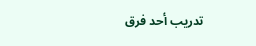تدريب أحد فرق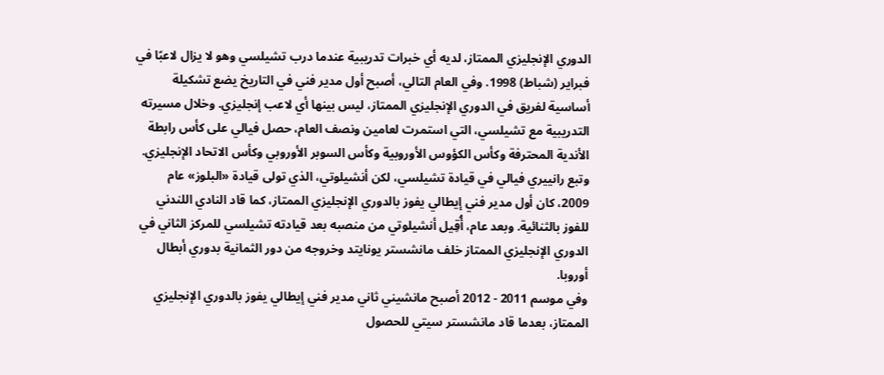الدوري الإنجليزي الممتاز، لديه أي خبرات تدريبية عندما درب تشيلسي وهو لا يزال لاعبًا في فبراير (شباط) 1998. وفي العام التالي، أصبح أول مدير فني في التاريخ يضع تشكيلة أساسية لفريق في الدوري الإنجليزي الممتاز، ليس بينها أي لاعب إنجليزي. وخلال مسيرته التدريبية مع تشيلسي، التي استمرت لعامين ونصف العام، حصل فيالي على كأس رابطة الأندية المحترفة وكأس الكؤوس الأوروبية وكأس السوبر الأوروبي وكأس الاتحاد الإنجليزي.
وتبع رانييري فيالي في قيادة تشيلسي، لكن أنشيلوتي، الذي تولى قيادة «البلوز» عام 2009، كان أول مدير فني إيطالي يفوز بالدوري الإنجليزي الممتاز، كما قاد النادي اللندني للفوز بالثنائية. وبعد عام، أُقِيل أنشيلوتي من منصبه بعد قيادته تشيلسي للمركز الثاني في الدوري الإنجليزي الممتاز خلف مانشستر يونايتد وخروجه من دور الثمانية بدوري أبطال أوروبا.
وفي موسم 2011 - 2012 أصبح مانشيني ثاني مدير فني إيطالي يفوز بالدوري الإنجليزي الممتاز، بعدما قاد مانشستر سيتي للحصول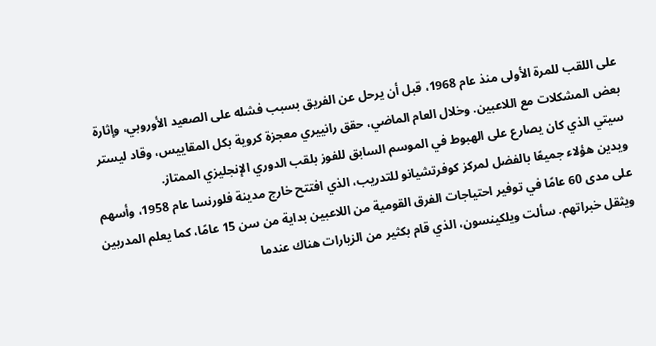على اللقب للمرة الأولى منذ عام 1968، قبل أن يرحل عن الفريق بسبب فشله على الصعيد الأوروبي، وإثارة بعض المشكلات مع اللاعبين. وخلال العام الماضي، حقق رانييري معجزة كروية بكل المقاييس، وقاد ليستر سيتي الذي كان يصارع على الهبوط في الموسم السابق للفوز بلقب الدوري الإنجليزي الممتاز.
ويدين هؤلاء جميعًا بالفضل لمركز كوفرتشيانو للتدريب، الذي افتتح خارج مدينة فلورنسا عام 1958، وأسهم على مدى 60 عامًا في توفير احتياجات الفرق القومية من اللاعبين بداية من سن 15 عامًا، كما يعلم المدربين ويثقل خبراتهم. سألت ويلكينسون، الذي قام بكثير من الزيارات هناك عندما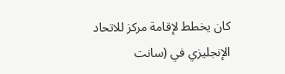كان يخطط لإقامة مركز للاتحاد الإنجليزي في (سانت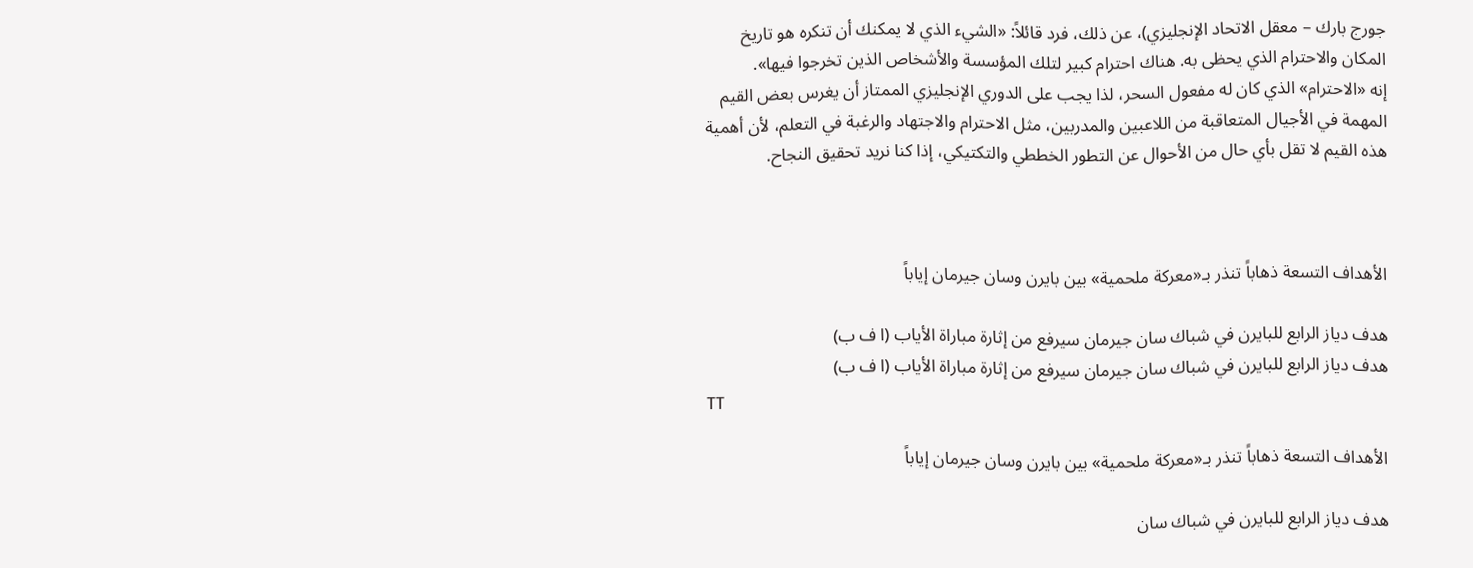جورج بارك – معقل الاتحاد الإنجليزي)، عن ذلك، فرد قائلاً: «الشيء الذي لا يمكنك أن تنكره هو تاريخ المكان والاحترام الذي يحظى به. هناك احترام كبير لتلك المؤسسة والأشخاص الذين تخرجوا فيها».
إنه «الاحترام» الذي كان له مفعول السحر، لذا يجب على الدوري الإنجليزي الممتاز أن يغرس بعض القيم المهمة في الأجيال المتعاقبة من اللاعبين والمدربين، مثل الاحترام والاجتهاد والرغبة في التعلم، لأن أهمية هذه القيم لا تقل بأي حال من الأحوال عن التطور الخططي والتكتيكي، إذا كنا نريد تحقيق النجاح.



الأهداف التسعة ذهاباً تنذر بـ«معركة ملحمية» بين بايرن وسان جيرمان إياباً

هدف دياز الرابع للبايرن في شباك سان جيرمان سيرفع من إثارة مباراة الأياب (ا ف ب)
هدف دياز الرابع للبايرن في شباك سان جيرمان سيرفع من إثارة مباراة الأياب (ا ف ب)
TT

الأهداف التسعة ذهاباً تنذر بـ«معركة ملحمية» بين بايرن وسان جيرمان إياباً

هدف دياز الرابع للبايرن في شباك سان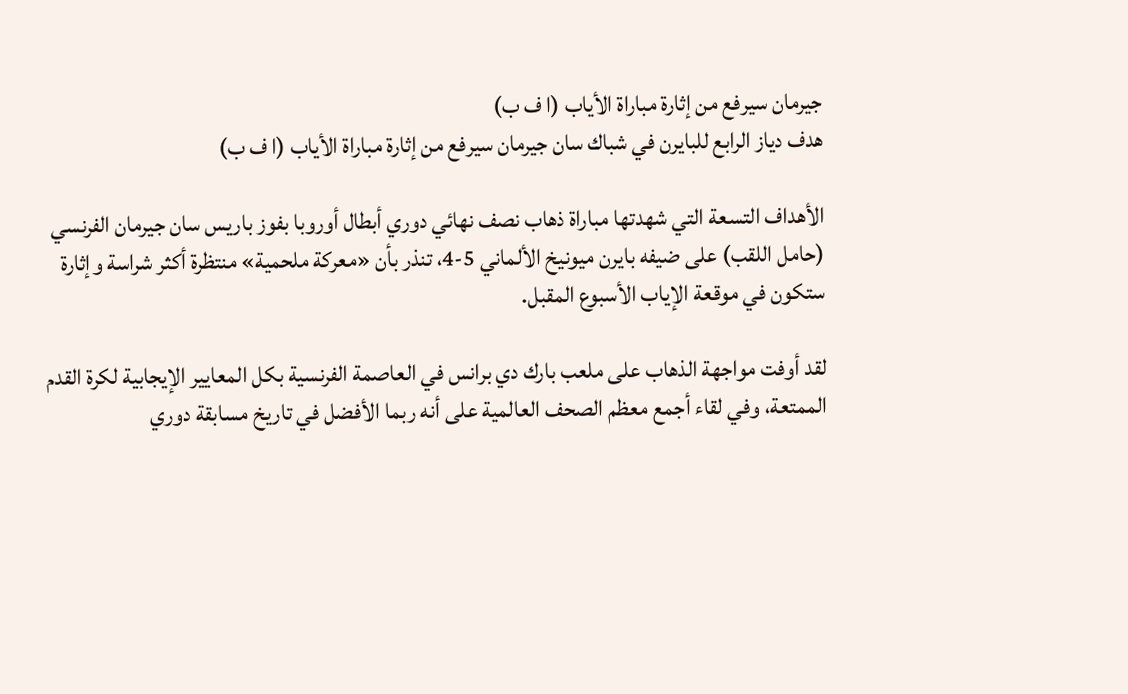جيرمان سيرفع من إثارة مباراة الأياب (ا ف ب)
هدف دياز الرابع للبايرن في شباك سان جيرمان سيرفع من إثارة مباراة الأياب (ا ف ب)

الأهداف التسعة التي شهدتها مباراة ذهاب نصف نهائي دوري أبطال أوروبا بفوز باريس سان جيرمان الفرنسي (حامل اللقب) على ضيفه بايرن ميونيخ الألماني 5-4، تنذر بأن «معركة ملحمية» منتظرة أكثر شراسة وإثارة ستكون في موقعة الإياب الأسبوع المقبل.

لقد أوفت مواجهة الذهاب على ملعب بارك دي برانس في العاصمة الفرنسية بكل المعايير الإيجابية لكرة القدم الممتعة، وفي لقاء أجمع معظم الصحف العالمية على أنه ربما الأفضل في تاريخ مسابقة دوري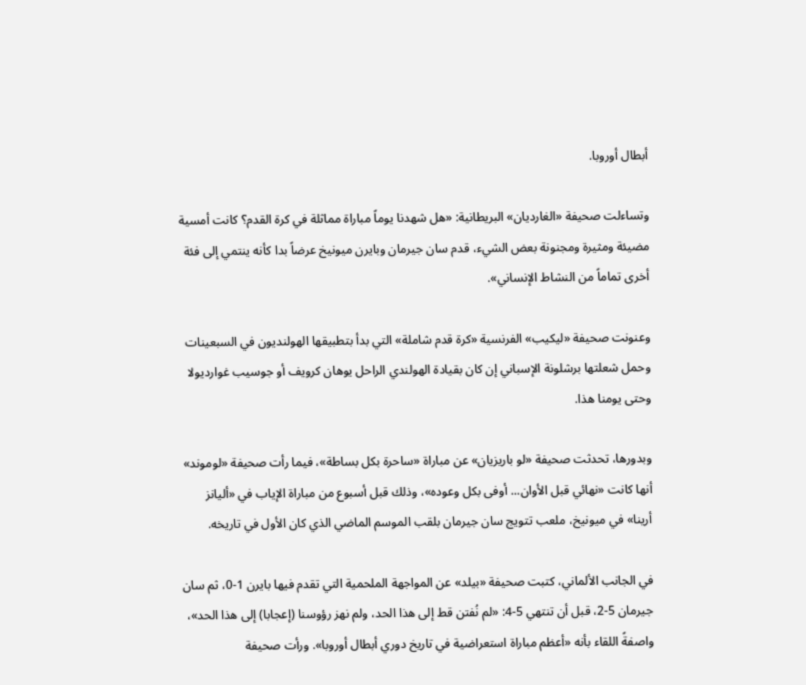أبطال أوروبا.

وتساءلت صحيفة «الغارديان» البريطانية: «هل شهدنا يوماً مباراة مماثلة في كرة القدم؟ كانت أمسية مضيئة ومثيرة ومجنونة بعض الشيء، قدم سان جيرمان وبايرن ميونيخ عرضاً بدا كأنه ينتمي إلى فئة أخرى تماماً من النشاط الإنساني».

وعنونت صحيفة «ليكيب» الفرنسية «كرة قدم شاملة» التي بدأ بتطبيقها الهولنديون في السبعينات وحمل شعلتها برشلونة الإسباني إن كان بقيادة الهولندي الراحل يوهان كرويف أو جوسيب غوارديولا وحتى يومنا هذا.

وبدورها، تحدثت صحيفة «لو باريزيان» عن مباراة «ساحرة بكل بساطة»، فيما رأت صحيفة «لوموند» أنها كانت «نهائي قبل الأوان... أوفى بكل وعوده»، وذلك قبل أسبوع من مباراة الإياب في «أليانز أرينا» في ميونيخ، ملعب تتويج سان جيرمان بلقب الموسم الماضي الذي كان الأول في تاريخه.

في الجانب الألماني، كتبت صحيفة «بيلد» عن المواجهة الملحمية التي تقدم فيها بايرن 1-0، ثم سان جيرمان 5-2، قبل أن تنتهي 5-4: «لم نُفتن قط إلى هذا الحد، ولم نهز رؤوسنا (إعجابا) إلى هذا الحد»، واصفةً اللقاء بأنه «أعظم مباراة استعراضية في تاريخ دوري أبطال أوروبا». ورأت صحيفة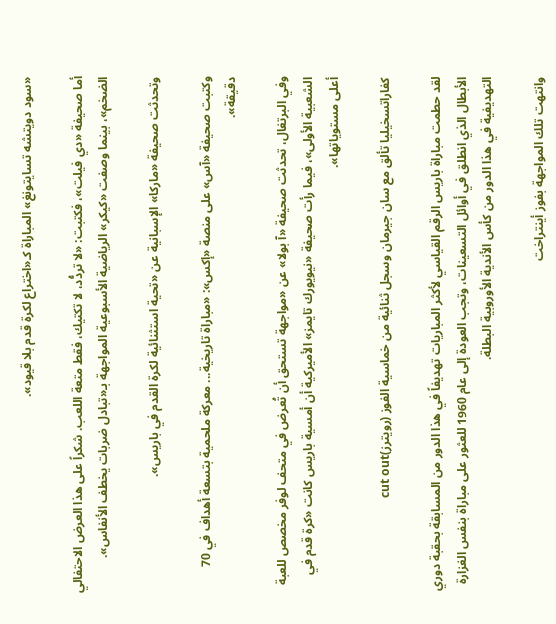«سود دويتشه تسايتونغ» المباراة كـ«اختراع لكرة قدم بلا قيود».

أما صحيفة «دي فيلت»، فكتبت: «لا تردُّد، لا تكتيك، فقط متعة اللعب. شكراً على هذا العرض الاحتفالي الضخم»، بينما وصفت «كيكر» الرياضية الأسبوعية المواجهة بـ«تبادل ضربات يخطف الأنفاس».

وتحدثت صحيفة «ماركا» الإسبانية عن «تحية استثنائية لكرة القدم في باريس».

وكتبت صحيفة «آس» على منصة «إكس»: «مباراة تاريخية... معركة ملحمية بتسعة أهداف في 70 دقيقة».

وفي البرتغال، تحدثت صحيفة «آ بولا» عن «مواجهة تستحق أن تُعرض في متحف لوفر مخصص للعبة الشعبية الأولى»، فيما رأت صحيفة «نيويورك تايمز» الأميركية أن أمسية باريس كانت «كرة قدم في أعلى مستوياتها».

كفاراتسخيليا تألق مع سان جيرمان وسجل ثنائية من خماسية الفوز (رويترز)cut out

لقد حطمت مباراة باريس الرقم القياسي لأكثر المباريات تهديفاً في هذا الدور من المسابقة بحقبة دوري الأبطال الذي انطلق في أوائل التسعينات، وتجب العودة إلى عام 1960 للعثور على مباراة بنفس الغزارة التهديفية في هذا الدور من كأس الأندية الأوروبية البطلة.

وانتهت تلك المواجهة بفوز أينتراخت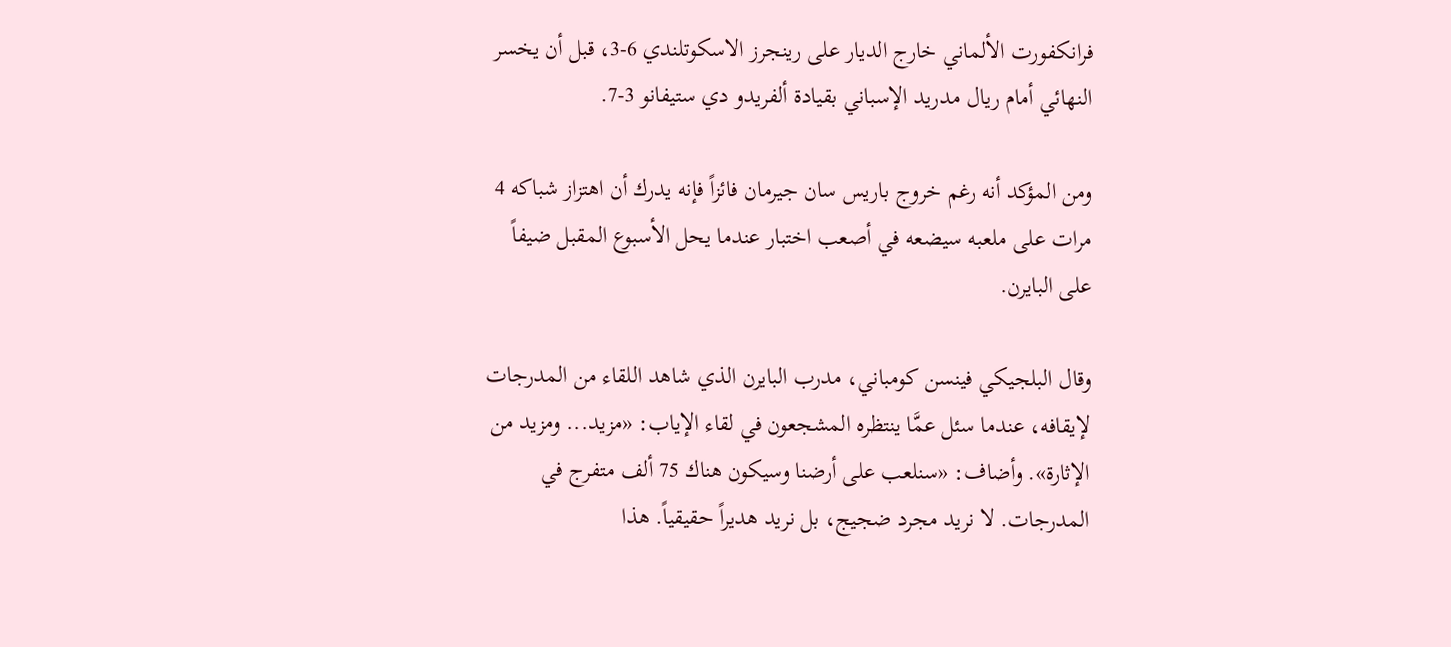فرانكفورت الألماني خارج الديار على رينجرز الاسكوتلندي 6-3، قبل أن يخسر النهائي أمام ريال مدريد الإسباني بقيادة ألفريدو دي ستيفانو 3-7.

ومن المؤكد أنه رغم خروج باريس سان جيرمان فائزاً فإنه يدرك أن اهتزاز شباكه 4 مرات على ملعبه سيضعه في أصعب اختبار عندما يحل الأسبوع المقبل ضيفاً على البايرن.

وقال البلجيكي فينسن كومباني، مدرب البايرن الذي شاهد اللقاء من المدرجات لإيقافه، عندما سئل عمَّا ينتظره المشجعون في لقاء الإياب: «مزيد... ومزيد من الإثارة». وأضاف: «سنلعب على أرضنا وسيكون هناك 75 ألف متفرج في المدرجات. لا نريد مجرد ضجيج، بل نريد هديراً حقيقياً. هذا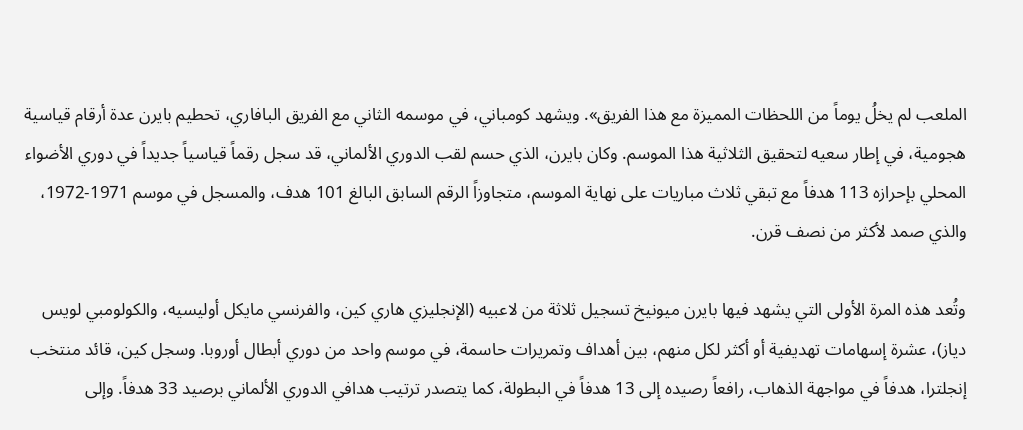الملعب لم يخلُ يوماً من اللحظات المميزة مع هذا الفريق». ويشهد كومباني، في موسمه الثاني مع الفريق البافاري، تحطيم بايرن عدة أرقام قياسية هجومية، في إطار سعيه لتحقيق الثلاثية هذا الموسم. وكان بايرن، الذي حسم لقب الدوري الألماني، قد سجل رقماً قياسياً جديداً في دوري الأضواء المحلي بإحرازه 113 هدفاً مع تبقي ثلاث مباريات على نهاية الموسم، متجاوزاً الرقم السابق البالغ 101 هدف، والمسجل في موسم 1971-1972، والذي صمد لأكثر من نصف قرن.

وتُعد هذه المرة الأولى التي يشهد فيها بايرن ميونيخ تسجيل ثلاثة من لاعبيه (الإنجليزي هاري كين، والفرنسي مايكل أوليسيه، والكولومبي لويس دياز)، عشرة إسهامات تهديفية أو أكثر لكل منهم، بين أهداف وتمريرات حاسمة، في موسم واحد من دوري أبطال أوروبا. وسجل كين، قائد منتخب إنجلترا، هدفاً في مواجهة الذهاب، رافعاً رصيده إلى 13 هدفاً في البطولة، كما يتصدر ترتيب هدافي الدوري الألماني برصيد 33 هدفاً. وإلى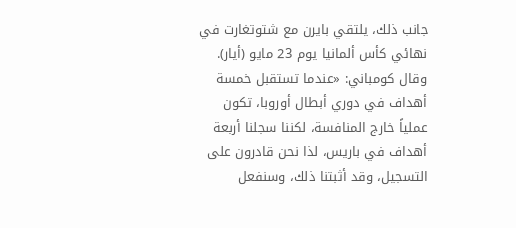جانب ذلك، يلتقي بايرن مع شتوتغارت في نهائي كأس ألمانيا يوم 23 مايو (أيار). وقال كومباني: «عندما تستقبل خمسة أهداف في دوري أبطال أوروبا، تكون عملياً خارج المنافسة، لكننا سجلنا أربعة أهداف في باريس، لذا نحن قادرون على التسجيل، وقد أثبتنا ذلك، وسنفعل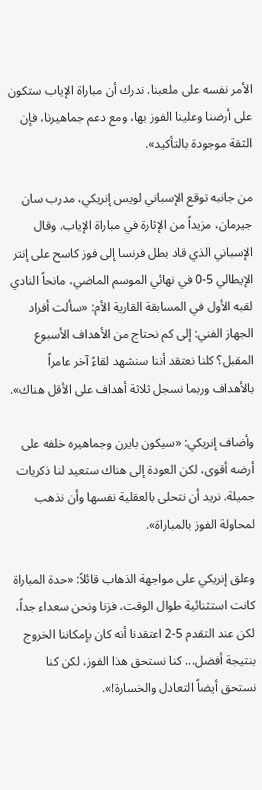الأمر نفسه على ملعبنا. ندرك أن مباراة الإياب ستكون على أرضنا وعلينا الفوز بها، ومع دعم جماهيرنا، فإن الثقة موجودة بالتأكيد».

من جانبه توقع الإسباني لويس إنريكي، مدرب سان جيرمان، مزيداً من الإثارة في مباراة الإياب. وقال الإسباني الذي قاد بطل فرنسا إلى فوز كاسح على إنتر الإيطالي 5-0 في نهائي الموسم الماضي، مانحاً النادي لقبه الأول في المسابقة القارية الأم: «سألت أفراد الجهاز الفني: إلى كم نحتاج من الأهداف الأسبوع المقبل؟ كلنا نعتقد أننا سنشهد لقاءً آخر عامراً بالأهداف وربما نسجل ثلاثة أهداف على الأقل هناك».

وأضاف إنريكي: «سيكون بايرن وجماهيره خلفه على أرضه أقوى، لكن العودة إلى هناك ستعيد لنا ذكريات جميلة. نريد أن نتحلى بالعقلية نفسها وأن نذهب لمحاولة الفوز بالمباراة».

وعلق إنريكي على مواجهة الذهاب قائلاً: «حدة المباراة كانت استثنائية طوال الوقت، فزنا ونحن سعداء جداً، لكن عند التقدم 5-2 اعتقدنا أنه كان بإمكاننا الخروج بنتيجة أفضل... كنا نستحق هذا الفوز، لكن كنا نستحق أيضاً التعادل والخسارة!».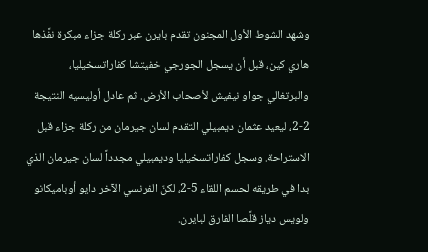وشهد الشوط الأول المجنون تقدم بايرن عبر ركلة جزاء مبكرة نفَّذها هاري كين، قبل أن يسجل الجورجي خفيتشا كفاراتسخيليا، والبرتغالي جواو نيفيش لأصحاب الأرض. ثم عادل أوليسيه النتيجة 2-2، ليعيد عثمان ديمبيلي التقدم لسان جيرمان من ركلة جزاء قبل الاستراحة. وسجل كفاراتسخيليا وديمبيلي مجدداً لسان جيرمان الذي بدا في طريقه لحسم اللقاء 5-2، لكنّ الفرنسي الآخر دايو أوباميكانو ولويس دياز قلَّصا الفارق لبايرن.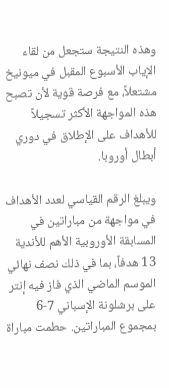وهذه النتيجة ستجعل من لقاء الإياب الأسبوع المقبل في ميونيخ مشتعلاً، مع فرصة قوية لأن تصبح هذه المواجهة الأكثر تسجيلاً للأهداف على الإطلاق في دوري أبطال أوروبا.

ويبلغ الرقم القياسي لعدد الأهداف في مواجهة من مباراتين في المسابقة الأوروبية الأهم للأندية 13 هدفاً، بما في ذلك نصف نهائي الموسم الماضي الذي فاز فيه إنتر على برشلونة الإسباني 7-6 بمجموع المباراتين. حطمت مباراة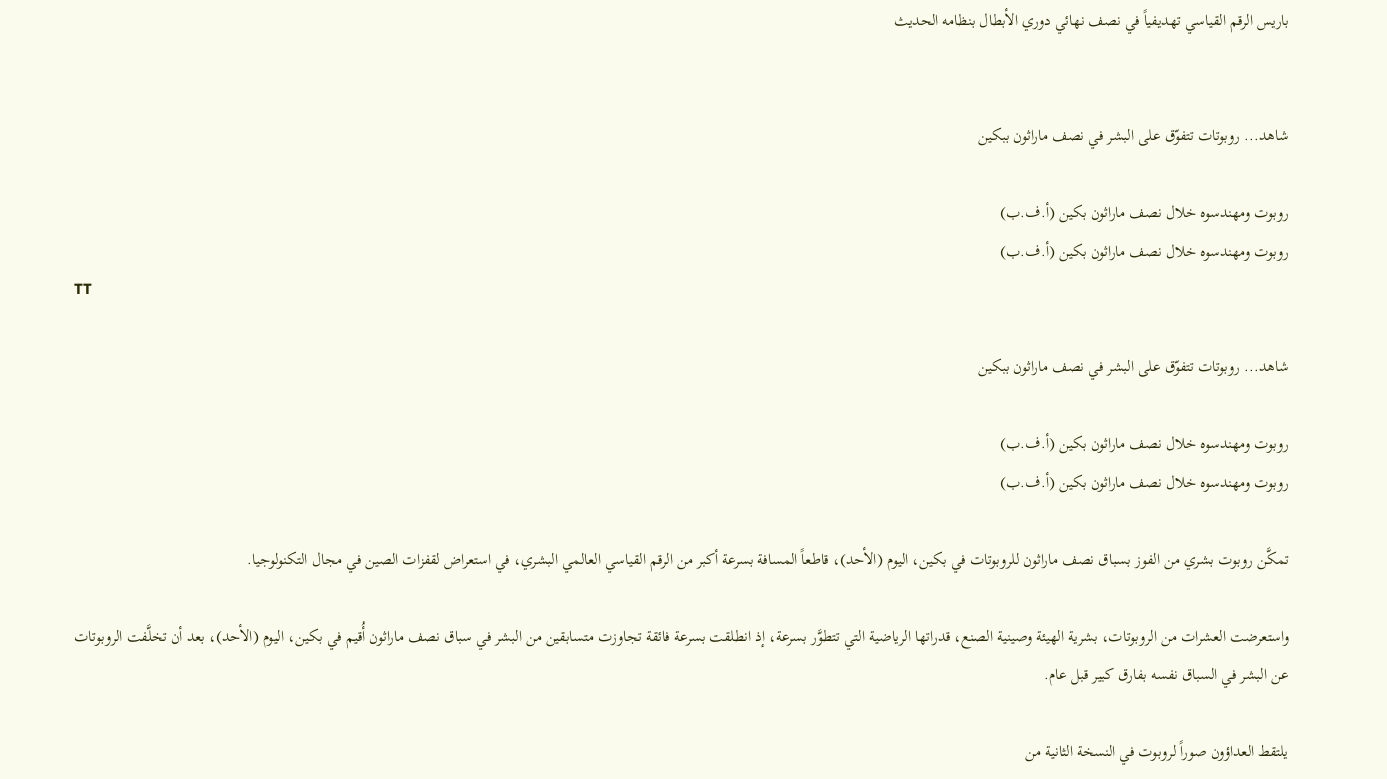باريس الرقم القياسي تهديفياً في نصف نهائي دوري الأبطال بنظامه الحديث


شاهد... روبوتات تتفوّق على البشر في نصف ماراثون ببكين

روبوت ومهندسوه خلال نصف ماراثون بكين (أ.ف.ب)
روبوت ومهندسوه خلال نصف ماراثون بكين (أ.ف.ب)
TT

شاهد... روبوتات تتفوّق على البشر في نصف ماراثون ببكين

روبوت ومهندسوه خلال نصف ماراثون بكين (أ.ف.ب)
روبوت ومهندسوه خلال نصف ماراثون بكين (أ.ف.ب)

تمكَّن روبوت بشري من الفوز بسباق نصف ماراثون للروبوتات في بكين، اليوم (الأحد)، قاطعاً المسافة بسرعة أكبر من الرقم القياسي العالمي البشري، في استعراض لقفزات الصين في مجال التكنولوجيا.

واستعرضت العشرات ‌من الروبوتات، بشرية الهيئة وصينية الصنع، قدراتها الرياضية التي تتطوَّر بسرعة، إذ انطلقت بسرعة فائقة تجاوزت متسابقين من البشر في سباق نصف ماراثون أُقيم في بكين، اليوم (الأحد)، بعد أن تخلَّفت الروبوتات عن البشر في السباق نفسه بفارق كبير قبل عام.

يلتقط العداؤون صوراً لروبوت في النسخة الثانية من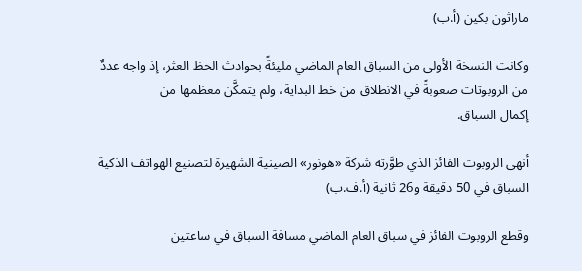ماراثون بكين (أ.ب)

وكانت النسخة الأولى من السباق العام الماضي مليئةً بحوادث الحظ العثر، إذ واجه عددٌ من الروبوتات صعوبةً في الانطلاق من خط البداية، ولم يتمكَّن معظمها ‌من إكمال ‌السباق.

أنهى الروبوت الفائز الذي طوَّرته شركة «هونور» الصينية الشهيرة لتصنيع الهواتف الذكية السباق في 50 دقيقة و26 ثانية (أ.ف.ب)

وقطع الروبوت الفائز في سباق ‌العام الماضي مسافة السباق في ساعتين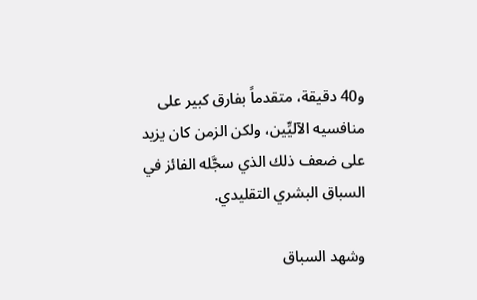و40 دقيقة، متقدماً بفارق كبير على منافسيه الآليِّين، ولكن الزمن كان يزيد على ضعف ذلك الذي سجَّله الفائز في السباق البشري التقليدي.

وشهد السباق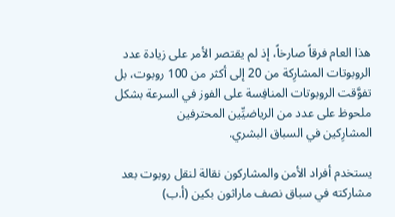هذا العام فرقاً صارخاً، إذ لم يقتصر الأمر على زيادة عدد الروبوتات المشارِكة من 20 إلى أكثر من 100 روبوت، بل تفوَّقت الروبوتات ‌المنافِسة على الفوز ‌في السرعة بشكل ملحوظ على عدد من الرياضيِّين المحترفين المشارِكين ‌في السباق البشري.

يستخدم أفراد الأمن والمشاركون نقالة لنقل روبوت بعد مشاركته في سباق نصف ماراثون بكين (أ.ب)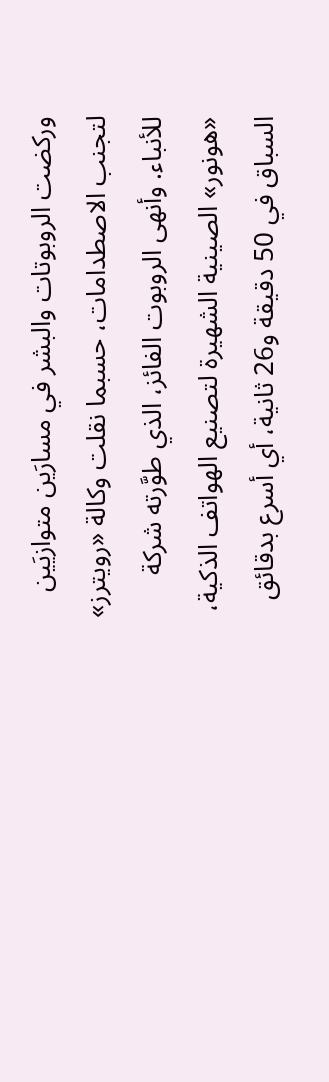وركضت الروبوتات والبشر في مسارَين ‌متوازيَين لتجنب الاصطدامات، حسبما نقلت وكالة «رويترز» للأنباء. وأنهى الروبوت الفائز، الذي طوَّرته شركة «هونور» الصينية الشهيرة لتصنيع الهواتف الذكية، السباق في 50 دقيقة و26 ثانية، أي أسرع بدقائق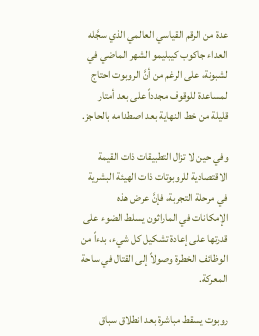عدة من الرقم ‌القياسي العالمي الذي سجَّله العداء جاكوب كيبليمو الشهر الماضي في لشبونة، على الرغم من أنَّ الروبوت احتاج لمساعدة للوقوف مجدداً على بعد أمتار قليلة من خط النهاية بعد اصطدامه بالحاجز.

وفي حين لا تزال التطبيقات ذات القيمة الاقتصادية للروبوتات ذات الهيئة البشرية في مرحلة التجربة، فإنَّ عرض هذه الإمكانات في الماراثون يسلط الضوء على قدرتها على إعادة تشكيل كل شيء، بدءاً من الوظائف الخطرة وصولاً إلى القتال في ساحة المعركة.

روبوت يسقط مباشرة بعد انطلاق سباق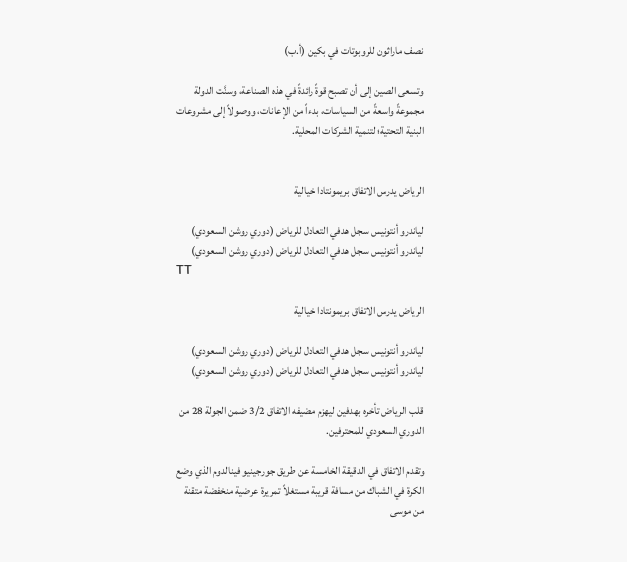نصف ماراثون للروبوتات في بكين (أ.ب)

وتسعى الصين إلى أن تصبح قوةً رائدةً في هذه الصناعة، وسنَّت الدولة مجموعةً واسعةً من السياسات، بدءاً من الإعانات، ووصولاً إلى مشروعات البنية التحتية؛ لتنمية الشركات المحلية.


الرياض يدرس الاتفاق بريمونتادا خيالية

لياندرو أنتونيس سجل هدفي التعادل للرياض (دوري روشن السعودي)
لياندرو أنتونيس سجل هدفي التعادل للرياض (دوري روشن السعودي)
TT

الرياض يدرس الاتفاق بريمونتادا خيالية

لياندرو أنتونيس سجل هدفي التعادل للرياض (دوري روشن السعودي)
لياندرو أنتونيس سجل هدفي التعادل للرياض (دوري روشن السعودي)

قلب الرياض تأخره بهدفين ليهزم مضيفه الاتفاق 3/2 ضمن الجولة 28 من الدوري السعودي للمحترفين.

وتقدم الاتفاق في الدقيقة الخامسة عن طريق جورجينيو فينالدوم الذي وضع الكرة في الشباك من مسافة قريبة مستغلاً تمريرة عرضية منخفضة متقنة من موسى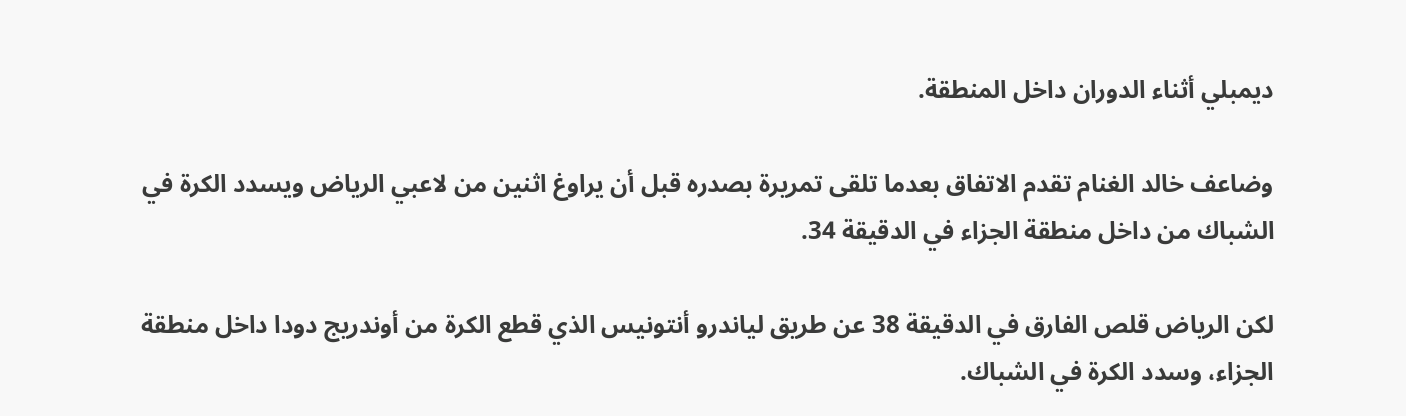ديمبلي أثناء الدوران داخل المنطقة.

وضاعف خالد الغنام تقدم الاتفاق بعدما تلقى تمريرة بصدره قبل أن يراوغ اثنين من لاعبي الرياض ويسدد الكرة في الشباك من داخل منطقة الجزاء في الدقيقة 34.

لكن الرياض قلص الفارق في الدقيقة 38 عن طريق لياندرو أنتونيس الذي قطع الكرة من أوندريج دودا داخل منطقة الجزاء، وسدد الكرة في الشباك.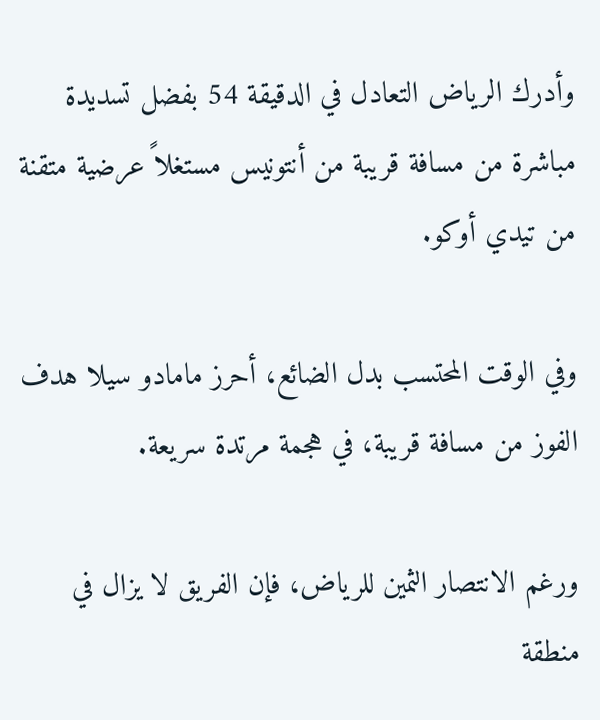وأدرك الرياض التعادل في الدقيقة 54 بفضل تسديدة مباشرة من مسافة قريبة من أنتونيس مستغلاً عرضية متقنة من تيدي أوكو.

وفي الوقت المحتسب بدل الضائع، أحرز مامادو سيلا هدف الفوز من مسافة قريبة، في هجمة مرتدة سريعة.

ورغم الانتصار الثمين للرياض، فإن الفريق لا يزال في منطقة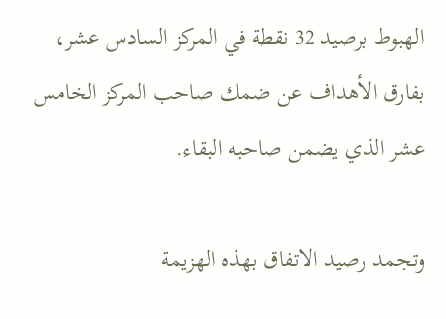الهبوط برصيد 32 نقطة في المركز السادس عشر، بفارق الأهداف عن ضمك صاحب المركز الخامس عشر الذي يضمن صاحبه البقاء.

وتجمد رصيد الاتفاق بهذه الهزيمة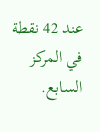عند 42 نقطة في المركز السابع.